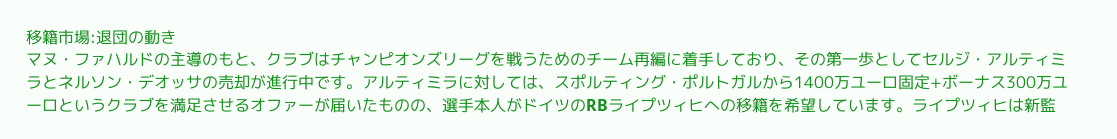移籍市場:退団の動き
マヌ・ファハルドの主導のもと、クラブはチャンピオンズリーグを戦うためのチーム再編に着手しており、その第一歩としてセルジ・アルティミラとネルソン・デオッサの売却が進行中です。アルティミラに対しては、スポルティング・ポルトガルから1400万ユーロ固定+ボーナス300万ユーロというクラブを満足させるオファーが届いたものの、選手本人がドイツのRBライプツィヒへの移籍を希望しています。ライプツィヒは新監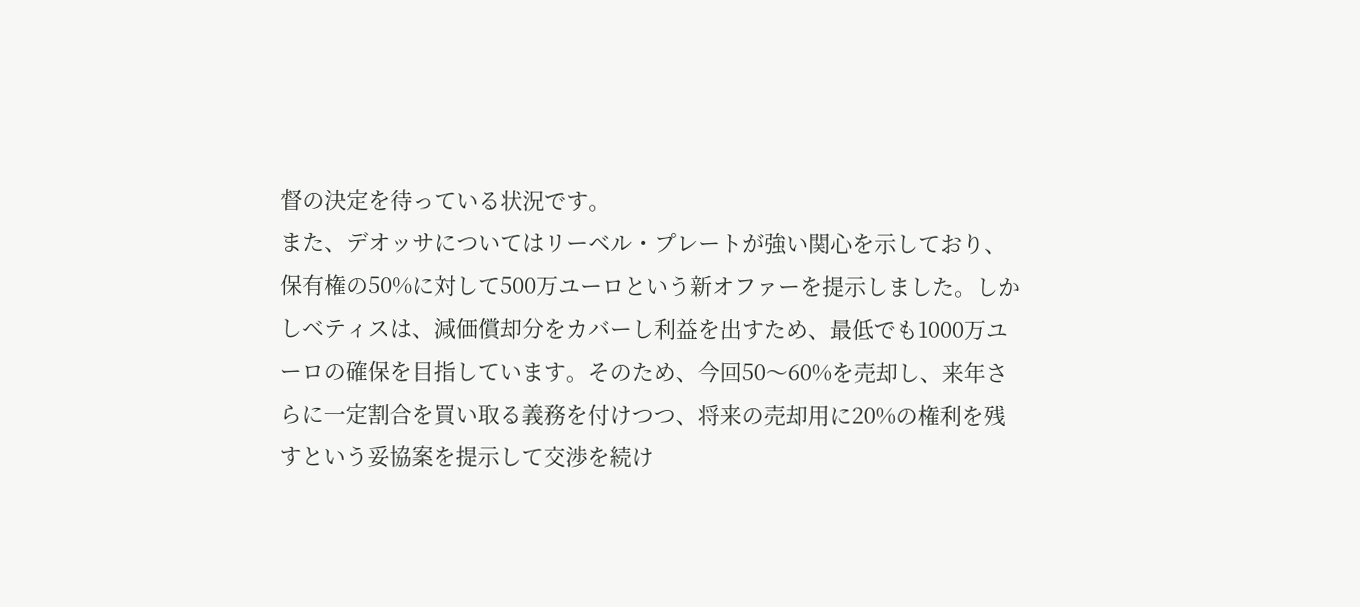督の決定を待っている状況です。
また、デオッサについてはリーベル・プレートが強い関心を示しており、保有権の50%に対して500万ユーロという新オファーを提示しました。しかしベティスは、減価償却分をカバーし利益を出すため、最低でも1000万ユーロの確保を目指しています。そのため、今回50〜60%を売却し、来年さらに一定割合を買い取る義務を付けつつ、将来の売却用に20%の権利を残すという妥協案を提示して交渉を続け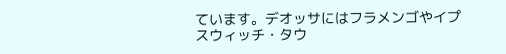ています。デオッサにはフラメンゴやイプスウィッチ・タウ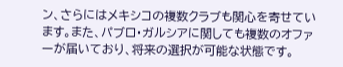ン、さらにはメキシコの複数クラブも関心を寄せています。また、パブロ・ガルシアに関しても複数のオファーが届いており、将来の選択が可能な状態です。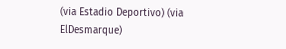(via Estadio Deportivo) (via ElDesmarque)